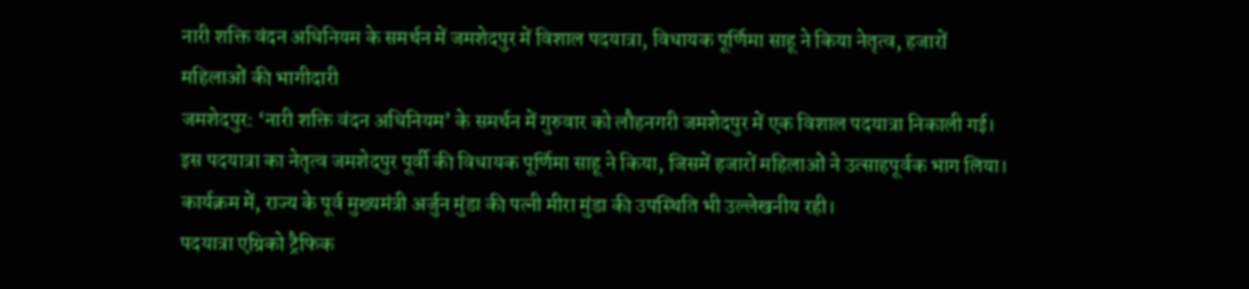नारी शक्ति वंदन अधिनियम के समर्थन में जमशेदपुर में विशाल पदयात्रा, विधायक पूर्णिमा साहू ने किया नेतृत्व, हजारों महिलाओं की भागीदारी
जमशेदपुर: ‘नारी शक्ति वंदन अधिनियम’ के समर्थन में गुरुवार को लौहनगरी जमशेदपुर में एक विशाल पदयात्रा निकाली गई। इस पदयात्रा का नेतृत्व जमशेदपुर पूर्वी की विधायक पूर्णिमा साहू ने किया, जिसमें हजारों महिलाओं ने उत्साहपूर्वक भाग लिया। कार्यक्रम में, राज्य के पूर्व मुख्यमंत्री अर्जुन मुंडा की पत्नी मीरा मुंडा की उपस्थिति भी उल्लेखनीय रही।
पदयात्रा एग्रिको ट्रैफिक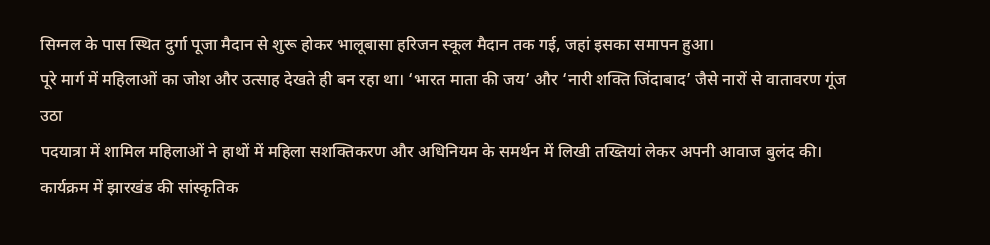सिग्नल के पास स्थित दुर्गा पूजा मैदान से शुरू होकर भालूबासा हरिजन स्कूल मैदान तक गई, जहां इसका समापन हुआ।
पूरे मार्ग में महिलाओं का जोश और उत्साह देखते ही बन रहा था। ‘भारत माता की जय’ और ‘नारी शक्ति जिंदाबाद’ जैसे नारों से वातावरण गूंज उठा
पदयात्रा में शामिल महिलाओं ने हाथों में महिला सशक्तिकरण और अधिनियम के समर्थन में लिखी तख्तियां लेकर अपनी आवाज बुलंद की।
कार्यक्रम में झारखंड की सांस्कृतिक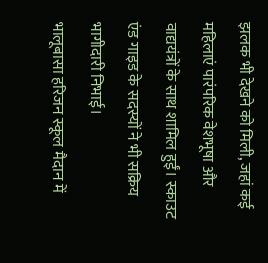झलक भी देखने को मिली, जहां कई महिलाएं पारंपरिक वेशभूषा और वाद्ययंत्रों के साथ शामिल हुईं। स्काउट एंड गाइड के सदस्यों ने भी सक्रिय भागीदारी निभाई।
भालूबासा हरिजन स्कूल मैदान में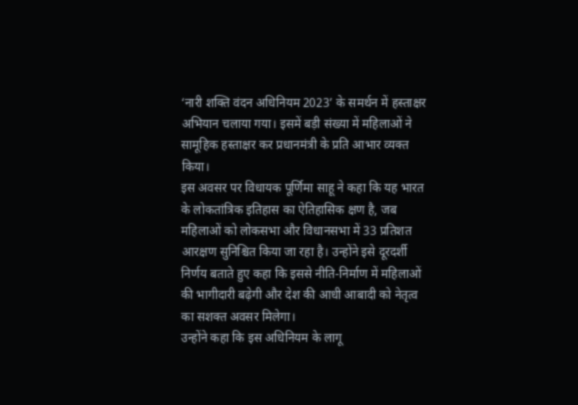‘नारी शक्ति वंदन अधिनियम 2023’ के समर्थन में हस्ताक्षर अभियान चलाया गया। इसमें बड़ी संख्या में महिलाओं ने सामूहिक हस्ताक्षर कर प्रधानमंत्री के प्रति आभार व्यक्त किया।
इस अवसर पर विधायक पूर्णिमा साहू ने कहा कि यह भारत के लोकतांत्रिक इतिहास का ऐतिहासिक क्षण है, जब महिलाओं को लोकसभा और विधानसभा में 33 प्रतिशत आरक्षण सुनिश्चित किया जा रहा है। उन्होंने इसे दूरदर्शी निर्णय बताते हुए कहा कि इससे नीति-निर्माण में महिलाओं की भागीदारी बढ़ेगी और देश की आधी आबादी को नेतृत्व का सशक्त अवसर मिलेगा।
उन्होंने कहा कि इस अधिनियम के लागू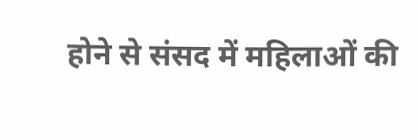होने से संसद में महिलाओं की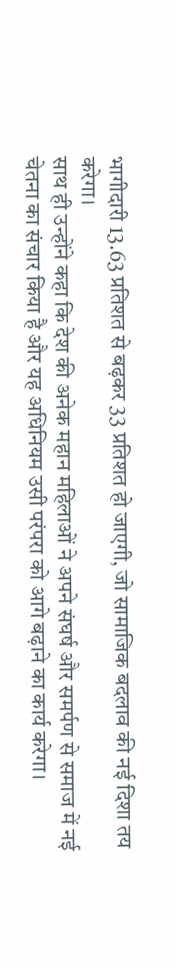भागीदारी 13.63 प्रतिशत से बढ़कर 33 प्रतिशत हो जाएगी, जो सामाजिक बदलाव की नई दिशा तय करेगा।
साथ ही उन्होंने कहा कि देश की अनेक महान महिलाओं ने अपने संघर्ष और समर्पण से समाज में नई चेतना का संचार किया है और यह अधिनियम उसी परंपरा को आगे बढ़ाने का कार्य करेगा।